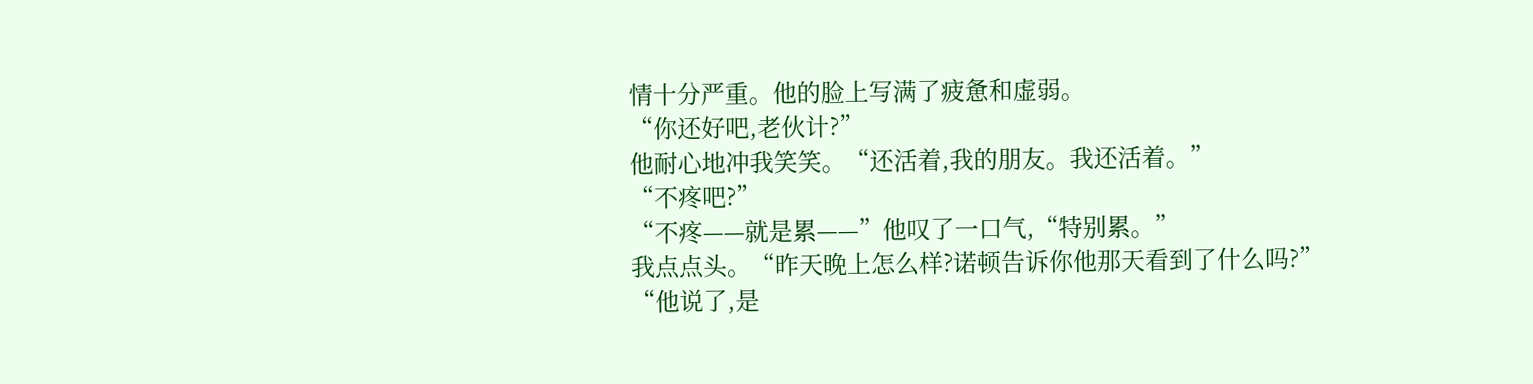情十分严重。他的脸上写满了疲惫和虚弱。
“你还好吧,老伙计?”
他耐心地冲我笑笑。“还活着,我的朋友。我还活着。”
“不疼吧?”
“不疼——就是累——”他叹了一口气,“特别累。”
我点点头。“昨天晚上怎么样?诺顿告诉你他那天看到了什么吗?”
“他说了,是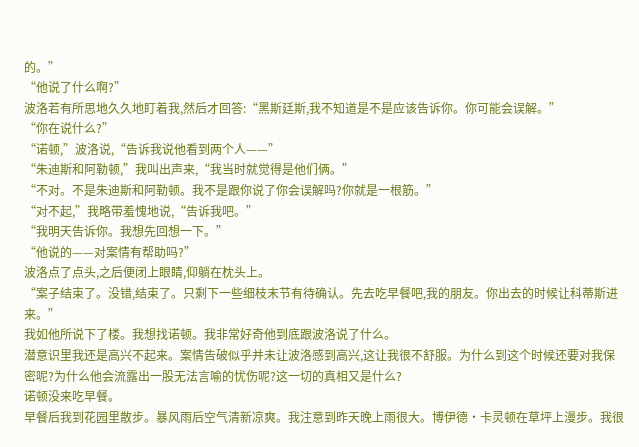的。”
“他说了什么啊?”
波洛若有所思地久久地盯着我,然后才回答:“黑斯廷斯,我不知道是不是应该告诉你。你可能会误解。”
“你在说什么?”
“诺顿,”波洛说,“告诉我说他看到两个人——”
“朱迪斯和阿勒顿,”我叫出声来,“我当时就觉得是他们俩。”
“不对。不是朱迪斯和阿勒顿。我不是跟你说了你会误解吗?你就是一根筋。”
“对不起,”我略带羞愧地说,“告诉我吧。”
“我明天告诉你。我想先回想一下。”
“他说的——对案情有帮助吗?”
波洛点了点头,之后便闭上眼睛,仰躺在枕头上。
“案子结束了。没错,结束了。只剩下一些细枝末节有待确认。先去吃早餐吧,我的朋友。你出去的时候让科蒂斯进来。”
我如他所说下了楼。我想找诺顿。我非常好奇他到底跟波洛说了什么。
潜意识里我还是高兴不起来。案情告破似乎并未让波洛感到高兴,这让我很不舒服。为什么到这个时候还要对我保密呢?为什么他会流露出一股无法言喻的忧伤呢?这一切的真相又是什么?
诺顿没来吃早餐。
早餐后我到花园里散步。暴风雨后空气清新凉爽。我注意到昨天晚上雨很大。博伊德·卡灵顿在草坪上漫步。我很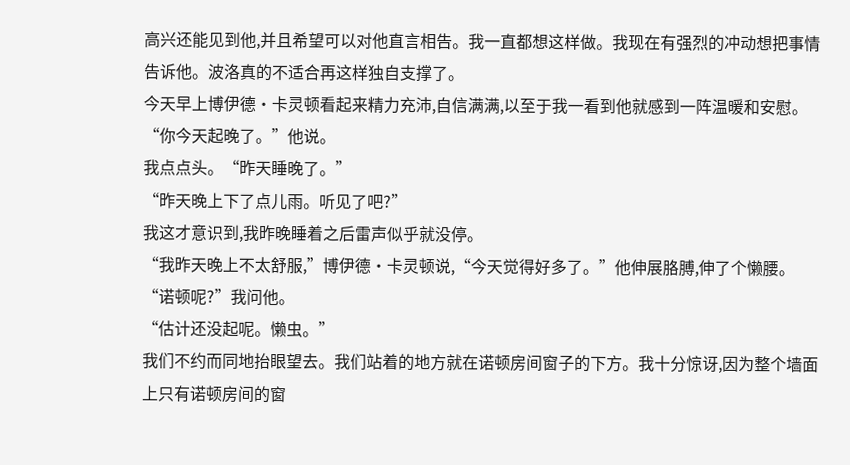高兴还能见到他,并且希望可以对他直言相告。我一直都想这样做。我现在有强烈的冲动想把事情告诉他。波洛真的不适合再这样独自支撑了。
今天早上博伊德·卡灵顿看起来精力充沛,自信满满,以至于我一看到他就感到一阵温暖和安慰。
“你今天起晚了。”他说。
我点点头。“昨天睡晚了。”
“昨天晚上下了点儿雨。听见了吧?”
我这才意识到,我昨晚睡着之后雷声似乎就没停。
“我昨天晚上不太舒服,”博伊德·卡灵顿说,“今天觉得好多了。”他伸展胳膊,伸了个懒腰。
“诺顿呢?”我问他。
“估计还没起呢。懒虫。”
我们不约而同地抬眼望去。我们站着的地方就在诺顿房间窗子的下方。我十分惊讶,因为整个墙面上只有诺顿房间的窗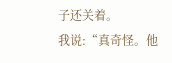子还关着。
我说:“真奇怪。他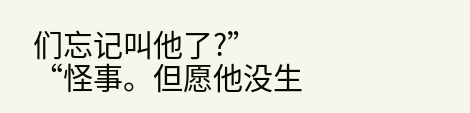们忘记叫他了?”
“怪事。但愿他没生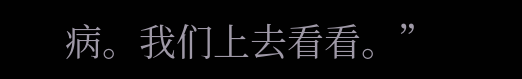病。我们上去看看。”